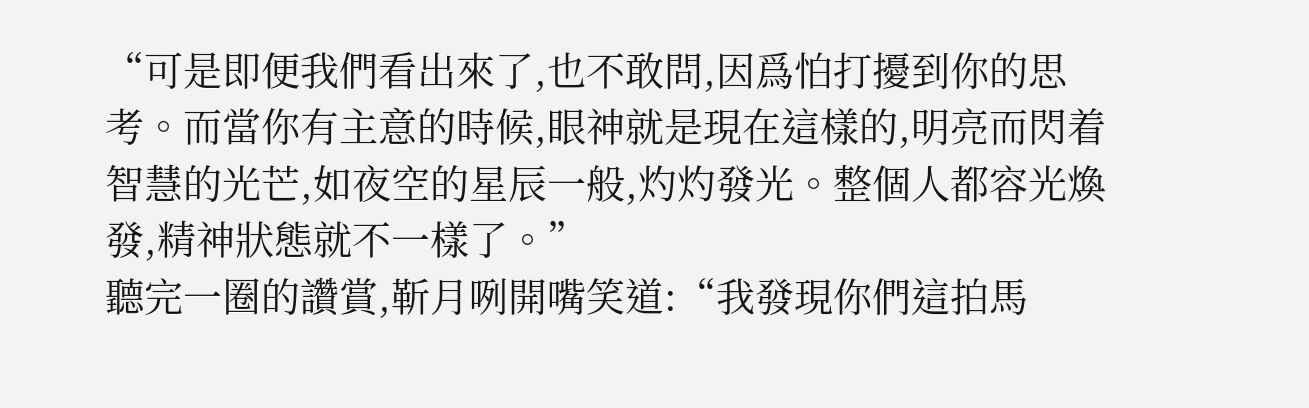“可是即便我們看出來了,也不敢問,因爲怕打擾到你的思考。而當你有主意的時候,眼神就是現在這樣的,明亮而閃着智慧的光芒,如夜空的星辰一般,灼灼發光。整個人都容光煥發,精神狀態就不一樣了。”
聽完一圈的讚賞,靳月咧開嘴笑道:“我發現你們這拍馬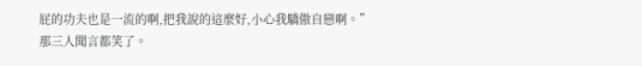屁的功夫也是一流的啊,把我說的這麼好,小心我驕傲自戀啊。”
那三人聞言都笑了。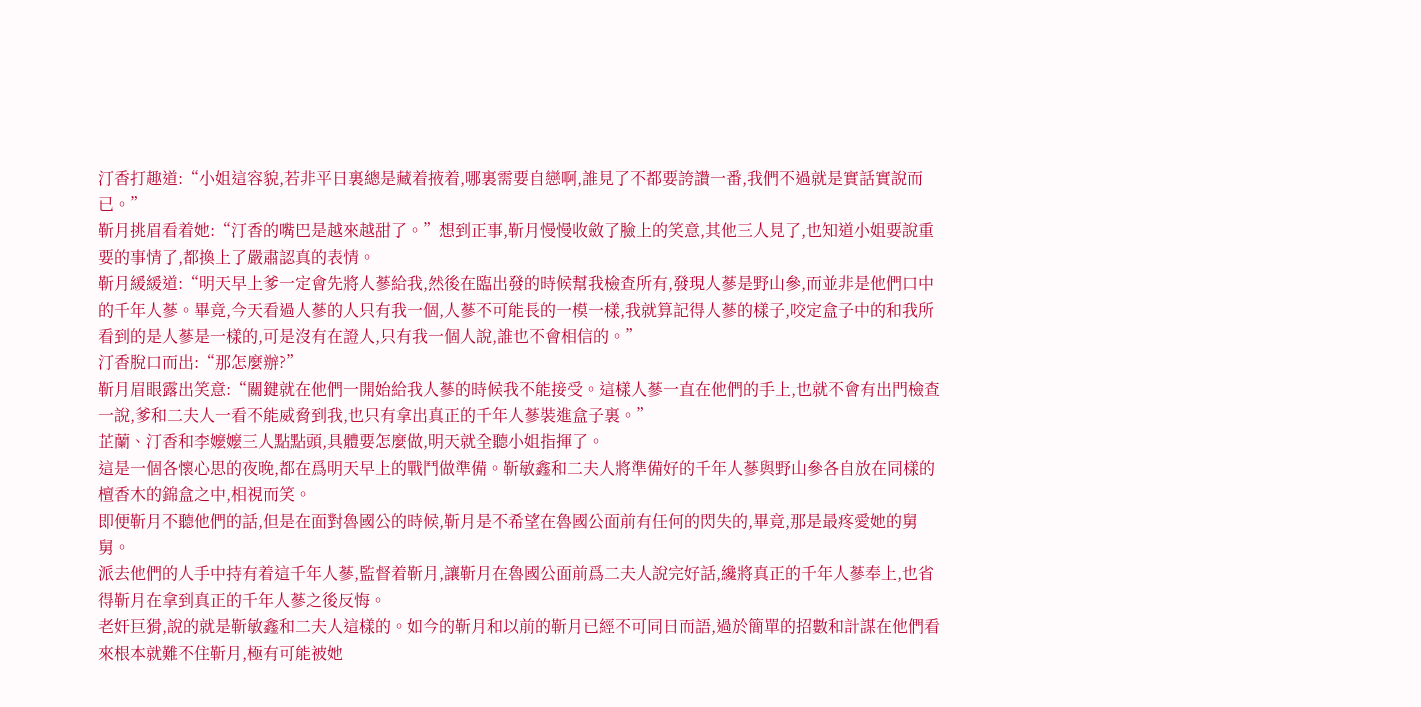汀香打趣道:“小姐這容貌,若非平日裏總是藏着掖着,哪裏需要自戀啊,誰見了不都要誇讚一番,我們不過就是實話實說而已。”
靳月挑眉看着她:“汀香的嘴巴是越來越甜了。”想到正事,靳月慢慢收斂了臉上的笑意,其他三人見了,也知道小姐要說重要的事情了,都換上了嚴肅認真的表情。
靳月緩緩道:“明天早上爹一定會先將人蔘給我,然後在臨出發的時候幫我檢查所有,發現人蔘是野山參,而並非是他們口中的千年人蔘。畢竟,今天看過人蔘的人只有我一個,人蔘不可能長的一模一樣,我就算記得人蔘的樣子,咬定盒子中的和我所看到的是人蔘是一樣的,可是沒有在證人,只有我一個人說,誰也不會相信的。”
汀香脫口而出:“那怎麼辦?”
靳月眉眼露出笑意:“關鍵就在他們一開始給我人蔘的時候我不能接受。這樣人蔘一直在他們的手上,也就不會有出門檢查一說,爹和二夫人一看不能威脅到我,也只有拿出真正的千年人蔘裝進盒子裏。”
芷蘭、汀香和李嬤嬤三人點點頭,具體要怎麼做,明天就全聽小姐指揮了。
這是一個各懷心思的夜晚,都在爲明天早上的戰鬥做準備。靳敏鑫和二夫人將準備好的千年人蔘與野山參各自放在同樣的檀香木的錦盒之中,相視而笑。
即便靳月不聽他們的話,但是在面對魯國公的時候,靳月是不希望在魯國公面前有任何的閃失的,畢竟,那是最疼愛她的舅舅。
派去他們的人手中持有着這千年人蔘,監督着靳月,讓靳月在魯國公面前爲二夫人說完好話,纔將真正的千年人蔘奉上,也省得靳月在拿到真正的千年人蔘之後反悔。
老奸巨猾,說的就是靳敏鑫和二夫人這樣的。如今的靳月和以前的靳月已經不可同日而語,過於簡單的招數和計謀在他們看來根本就難不住靳月,極有可能被她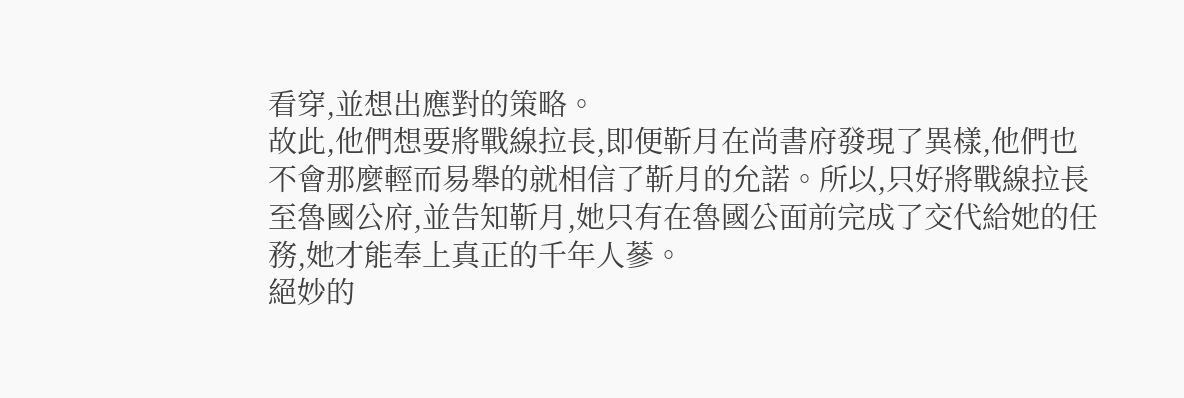看穿,並想出應對的策略。
故此,他們想要將戰線拉長,即便靳月在尚書府發現了異樣,他們也不會那麼輕而易舉的就相信了靳月的允諾。所以,只好將戰線拉長至魯國公府,並告知靳月,她只有在魯國公面前完成了交代給她的任務,她才能奉上真正的千年人蔘。
絕妙的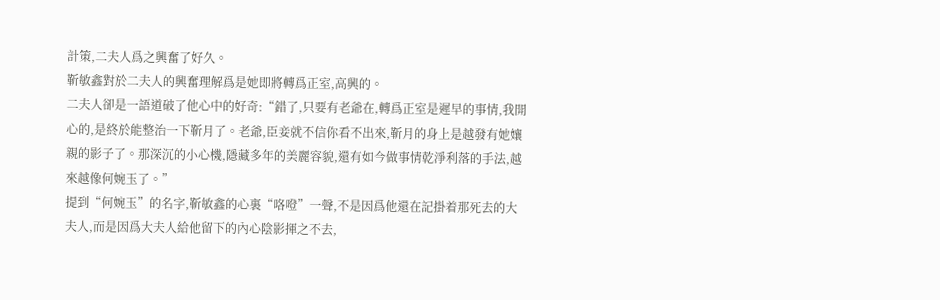計策,二夫人爲之興奮了好久。
靳敏鑫對於二夫人的興奮理解爲是她即將轉爲正室,高興的。
二夫人卻是一語道破了他心中的好奇:“錯了,只要有老爺在,轉爲正室是遲早的事情,我開心的,是終於能整治一下靳月了。老爺,臣妾就不信你看不出來,靳月的身上是越發有她孃親的影子了。那深沉的小心機,隱藏多年的美麗容貌,還有如今做事情乾淨利落的手法,越來越像何婉玉了。”
提到“何婉玉”的名字,靳敏鑫的心裏“咯噔”一聲,不是因爲他還在記掛着那死去的大夫人,而是因爲大夫人給他留下的內心陰影揮之不去,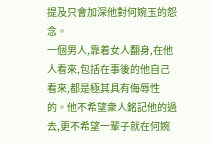提及只會加深他對何婉玉的怨念。
一個男人,靠着女人翻身,在他人看來,包括在事後的他自己看來,都是極其具有侮辱性的。他不希望衆人銘記他的過去,更不希望一輩子就在何婉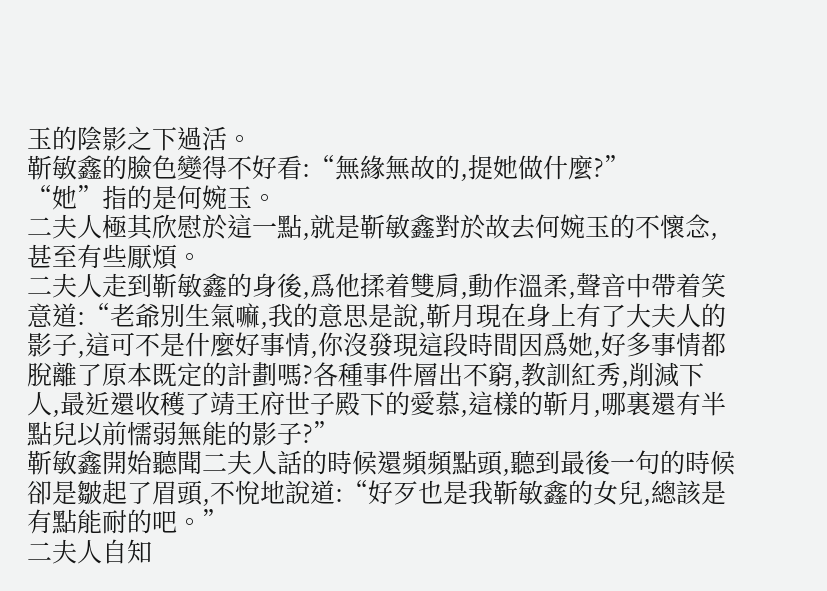玉的陰影之下過活。
靳敏鑫的臉色變得不好看:“無緣無故的,提她做什麼?”
“她”指的是何婉玉。
二夫人極其欣慰於這一點,就是靳敏鑫對於故去何婉玉的不懷念,甚至有些厭煩。
二夫人走到靳敏鑫的身後,爲他揉着雙肩,動作溫柔,聲音中帶着笑意道:“老爺別生氣嘛,我的意思是說,靳月現在身上有了大夫人的影子,這可不是什麼好事情,你沒發現這段時間因爲她,好多事情都脫離了原本既定的計劃嗎?各種事件層出不窮,教訓紅秀,削減下人,最近還收穫了靖王府世子殿下的愛慕,這樣的靳月,哪裏還有半點兒以前懦弱無能的影子?”
靳敏鑫開始聽聞二夫人話的時候還頻頻點頭,聽到最後一句的時候卻是皺起了眉頭,不悅地說道:“好歹也是我靳敏鑫的女兒,總該是有點能耐的吧。”
二夫人自知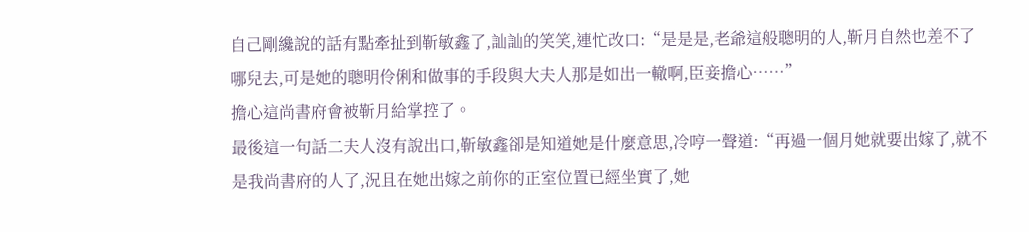自己剛纔說的話有點牽扯到靳敏鑫了,訕訕的笑笑,連忙改口:“是是是,老爺這般聰明的人,靳月自然也差不了哪兒去,可是她的聰明伶俐和做事的手段與大夫人那是如出一轍啊,臣妾擔心……”
擔心這尚書府會被靳月給掌控了。
最後這一句話二夫人沒有說出口,靳敏鑫卻是知道她是什麼意思,冷哼一聲道:“再過一個月她就要出嫁了,就不是我尚書府的人了,況且在她出嫁之前你的正室位置已經坐實了,她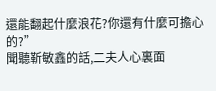還能翻起什麼浪花?你還有什麼可擔心的?”
聞聽靳敏鑫的話,二夫人心裏面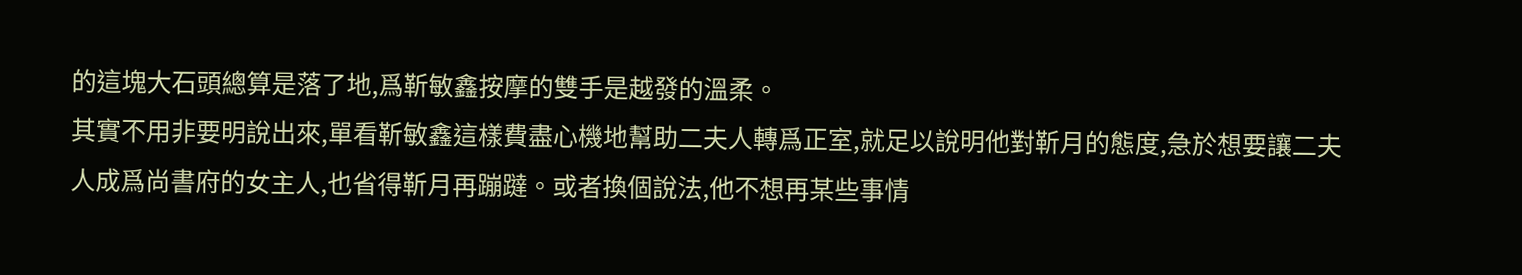的這塊大石頭總算是落了地,爲靳敏鑫按摩的雙手是越發的溫柔。
其實不用非要明說出來,單看靳敏鑫這樣費盡心機地幫助二夫人轉爲正室,就足以說明他對靳月的態度,急於想要讓二夫人成爲尚書府的女主人,也省得靳月再蹦躂。或者換個說法,他不想再某些事情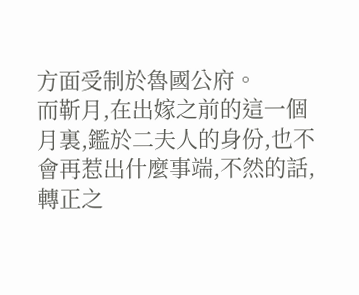方面受制於魯國公府。
而靳月,在出嫁之前的這一個月裏,鑑於二夫人的身份,也不會再惹出什麼事端,不然的話,轉正之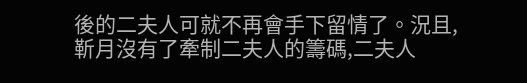後的二夫人可就不再會手下留情了。況且,靳月沒有了牽制二夫人的籌碼,二夫人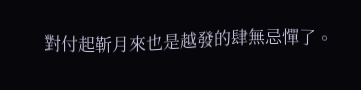對付起靳月來也是越發的肆無忌憚了。